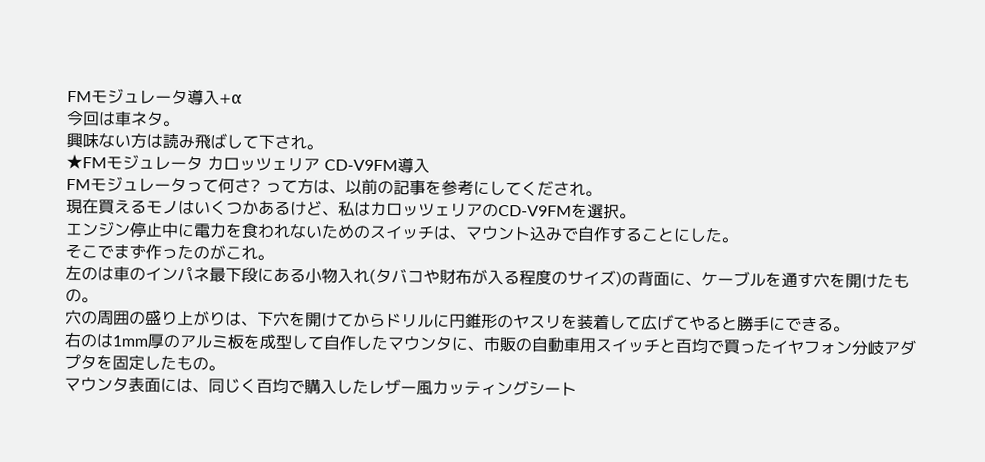FMモジュレータ導入+α
今回は車ネタ。
興味ない方は読み飛ばして下され。
★FMモジュレータ カロッツェリア CD-V9FM導入
FMモジュレータって何さ? って方は、以前の記事を参考にしてくだされ。
現在買えるモノはいくつかあるけど、私はカロッツェリアのCD-V9FMを選択。
エンジン停止中に電力を食われないためのスイッチは、マウント込みで自作することにした。
そこでまず作ったのがこれ。
左のは車のインパネ最下段にある小物入れ(タバコや財布が入る程度のサイズ)の背面に、ケーブルを通す穴を開けたもの。
穴の周囲の盛り上がりは、下穴を開けてからドリルに円錐形のヤスリを装着して広げてやると勝手にできる。
右のは1mm厚のアルミ板を成型して自作したマウンタに、市販の自動車用スイッチと百均で買ったイヤフォン分岐アダプタを固定したもの。
マウンタ表面には、同じく百均で購入したレザー風カッティングシート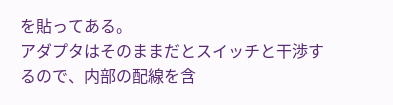を貼ってある。
アダプタはそのままだとスイッチと干渉するので、内部の配線を含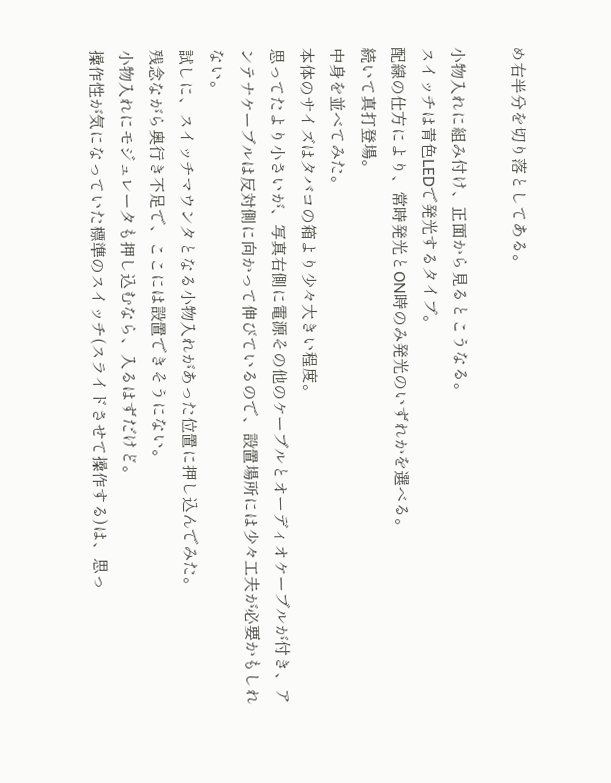め右半分を切り落としてある。

小物入れに組み付け、正面から見るとこうなる。
スイッチは青色LEDで発光するタイプ。
配線の仕方により、常時発光とON時のみ発光のいずれかを選べる。
続いて真打登場。
中身を並べてみた。
本体のサイズはタバコの箱より少々大きい程度。
思ってたより小さいが、写真右側に電源その他のケーブルとオーディオケーブルが付き、アンテナケーブルは反対側に向かって伸びているので、設置場所には少々工夫が必要かもしれない。
試しに、スイッチマウンタとなる小物入れがあった位置に押し込んでみた。
残念ながら奥行き不足で、ここには設置できそうにない。
小物入れにモジュレータも押し込むなら、入るはずだけど。
操作性が気になっていた標準のスイッチ(スライドさせて操作する)は、思っ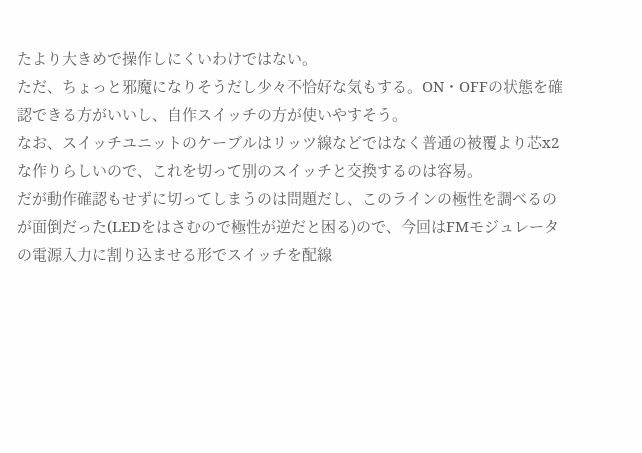たより大きめで操作しにくいわけではない。
ただ、ちょっと邪魔になりそうだし少々不恰好な気もする。ON・OFFの状態を確認できる方がいいし、自作スイッチの方が使いやすそう。
なお、スイッチユニットのケーブルはリッツ線などではなく普通の被覆より芯x2な作りらしいので、これを切って別のスイッチと交換するのは容易。
だが動作確認もせずに切ってしまうのは問題だし、このラインの極性を調べるのが面倒だった(LEDをはさむので極性が逆だと困る)ので、今回はFMモジュレータの電源入力に割り込ませる形でスイッチを配線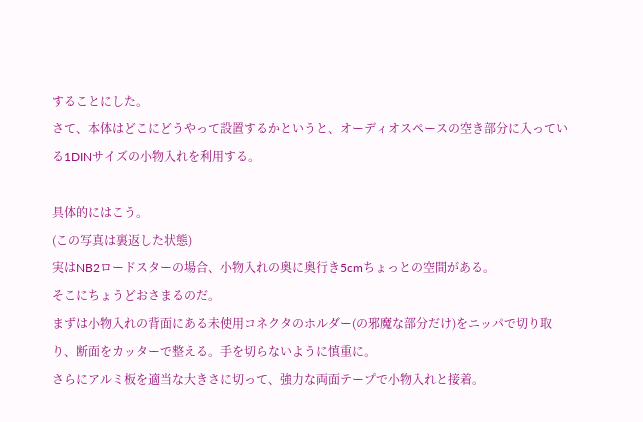することにした。
さて、本体はどこにどうやって設置するかというと、オーディオスペースの空き部分に入っている1DINサイズの小物入れを利用する。

具体的にはこう。
(この写真は裏返した状態)
実はNB2ロードスターの場合、小物入れの奥に奥行き5cmちょっとの空間がある。
そこにちょうどおさまるのだ。
まずは小物入れの背面にある未使用コネクタのホルダー(の邪魔な部分だけ)をニッパで切り取り、断面をカッターで整える。手を切らないように慎重に。
さらにアルミ板を適当な大きさに切って、強力な両面テープで小物入れと接着。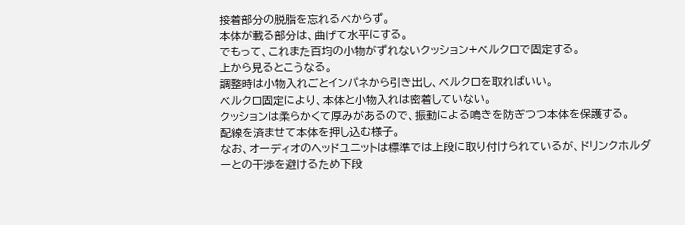接着部分の脱脂を忘れるべからず。
本体が載る部分は、曲げて水平にする。
でもって、これまた百均の小物がずれないクッション+ベルクロで固定する。
上から見るとこうなる。
調整時は小物入れごとインパネから引き出し、ベルクロを取ればいい。
ベルクロ固定により、本体と小物入れは密着していない。
クッションは柔らかくて厚みがあるので、振動による鳴きを防ぎつつ本体を保護する。
配線を済ませて本体を押し込む様子。
なお、オーディオのヘッドユニットは標準では上段に取り付けられているが、ドリンクホルダーとの干渉を避けるため下段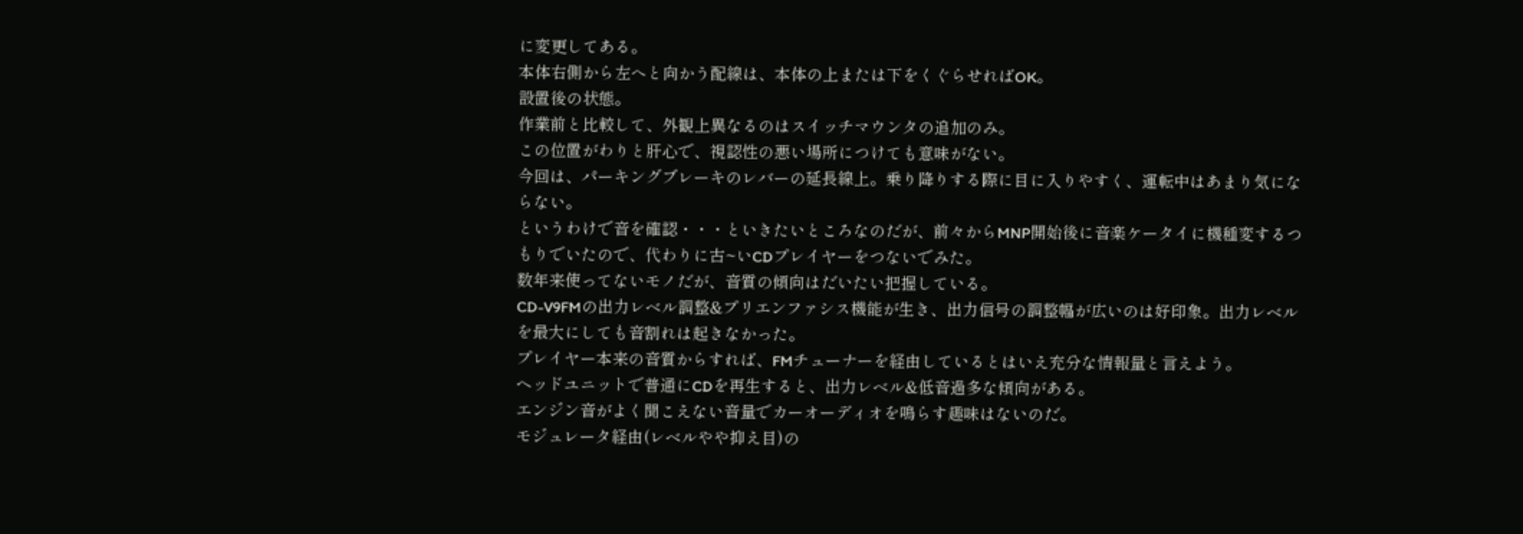に変更してある。
本体右側から左へと向かう配線は、本体の上または下をくぐらせればOK。
設置後の状態。
作業前と比較して、外観上異なるのはスイッチマウンタの追加のみ。
この位置がわりと肝心で、視認性の悪い場所につけても意味がない。
今回は、パーキングブレーキのレバーの延長線上。乗り降りする際に目に入りやすく、運転中はあまり気にならない。
というわけで音を確認・・・といきたいところなのだが、前々からMNP開始後に音楽ケータイに機種変するつもりでいたので、代わりに古~いCDプレイヤーをつないでみた。
数年来使ってないモノだが、音質の傾向はだいたい把握している。
CD-V9FMの出力レベル調整&プリエンファシス機能が生き、出力信号の調整幅が広いのは好印象。出力レベルを最大にしても音割れは起きなかった。
プレイヤー本来の音質からすれば、FMチューナーを経由しているとはいえ充分な情報量と言えよう。
ヘッドユニットで普通にCDを再生すると、出力レベル&低音過多な傾向がある。
エンジン音がよく聞こえない音量でカーオーディオを鳴らす趣味はないのだ。
モジュレータ経由(レベルやや抑え目)の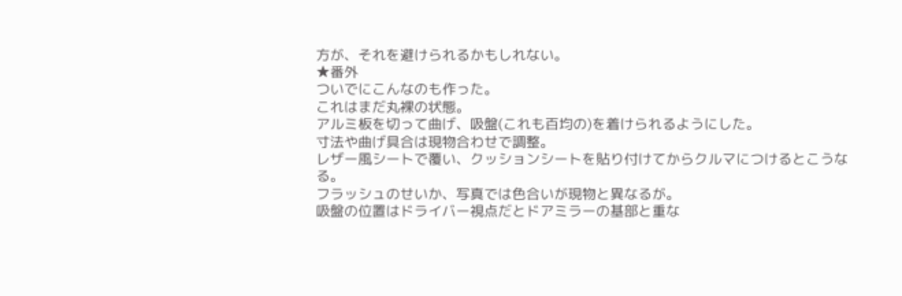方が、それを避けられるかもしれない。
★番外
ついでにこんなのも作った。
これはまだ丸裸の状態。
アルミ板を切って曲げ、吸盤(これも百均の)を着けられるようにした。
寸法や曲げ具合は現物合わせで調整。
レザー風シートで覆い、クッションシートを貼り付けてからクルマにつけるとこうなる。
フラッシュのせいか、写真では色合いが現物と異なるが。
吸盤の位置はドライバー視点だとドアミラーの基部と重な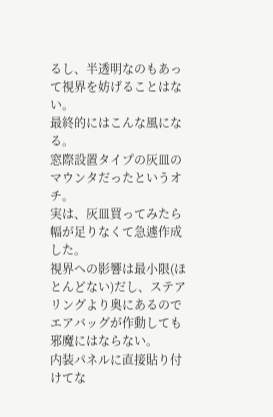るし、半透明なのもあって視界を妨げることはない。
最終的にはこんな風になる。
窓際設置タイプの灰皿のマウンタだったというオチ。
実は、灰皿買ってみたら幅が足りなくて急遽作成した。
視界への影響は最小限(ほとんどない)だし、ステアリングより奥にあるのでエアバッグが作動しても邪魔にはならない。
内装パネルに直接貼り付けてな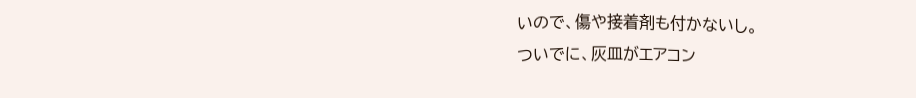いので、傷や接着剤も付かないし。
ついでに、灰皿がエアコン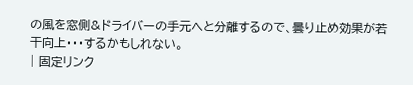の風を窓側&ドライバーの手元へと分離するので、曇り止め効果が若干向上・・・するかもしれない。
| 固定リンク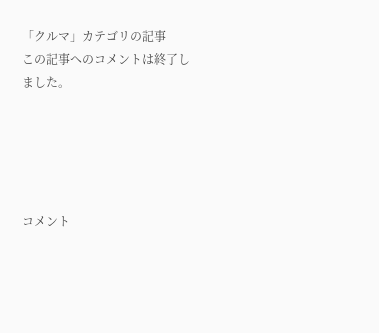「クルマ」カテゴリの記事
この記事へのコメントは終了しました。





コメント